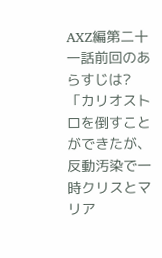AXZ編第二十一話前回のあらすじは?
「カリオストロを倒すことができたが、反動汚染で一時クリスとマリア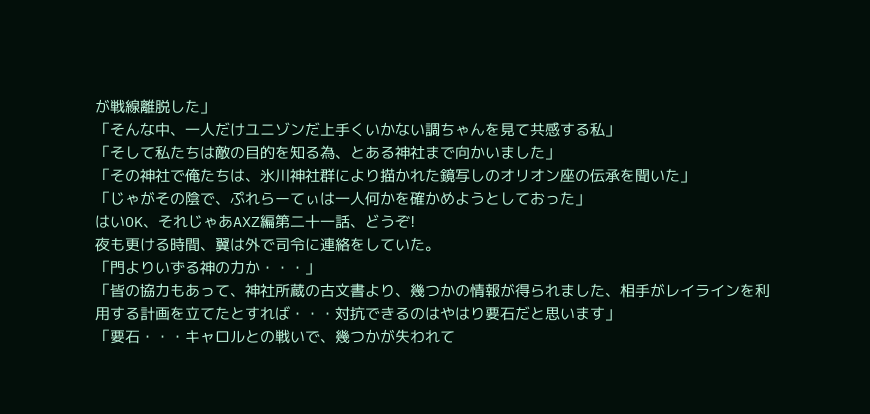が戦線離脱した」
「そんな中、一人だけユニゾンだ上手くいかない調ちゃんを見て共感する私」
「そして私たちは敵の目的を知る為、とある神社まで向かいました」
「その神社で俺たちは、氷川神社群により描かれた鏡写しのオリオン座の伝承を聞いた」
「じゃがその陰で、ぷれらーてぃは一人何かを確かめようとしておった」
はいOK、それじゃあAXZ編第二十一話、どうぞ!
夜も更ける時間、翼は外で司令に連絡をしていた。
「門よりいずる神の力か・・・」
「皆の協力もあって、神社所蔵の古文書より、幾つかの情報が得られました、相手がレイラインを利用する計画を立てたとすれば・・・対抗できるのはやはり要石だと思います」
「要石・・・キャロルとの戦いで、幾つかが失われて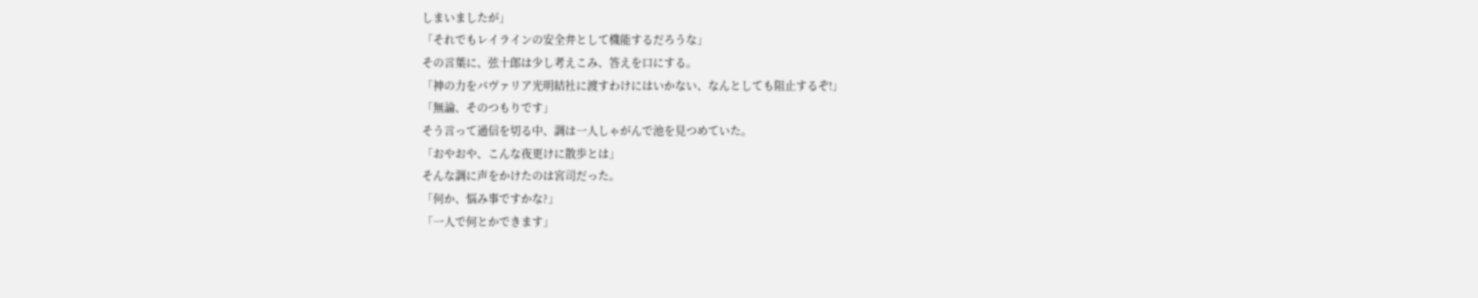しまいましたが」
「それでもレイラインの安全弁として機能するだろうな」
その言葉に、弦十郎は少し考えこみ、答えを口にする。
「神の力をパヴァリア光明結社に渡すわけにはいかない、なんとしても阻止するぞ!」
「無論、そのつもりです」
そう言って通信を切る中、調は一人しゃがんで池を見つめていた。
「おやおや、こんな夜更けに散歩とは」
そんな調に声をかけたのは宮司だった。
「何か、悩み事ですかな?」
「一人で何とかできます」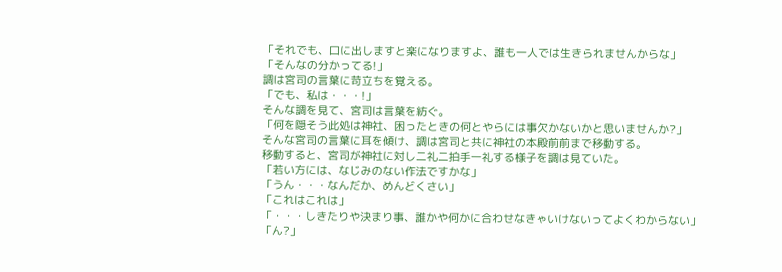「それでも、口に出しますと楽になりますよ、誰も一人では生きられませんからな」
「そんなの分かってる!」
調は宮司の言葉に苛立ちを覚える。
「でも、私は・・・!」
そんな調を見て、宮司は言葉を紡ぐ。
「何を隠そう此処は神社、困ったときの何とやらには事欠かないかと思いませんか?」
そんな宮司の言葉に耳を傾け、調は宮司と共に神社の本殿前前まで移動する。
移動すると、宮司が神社に対し二礼二拍手一礼する様子を調は見ていた。
「若い方には、なじみのない作法ですかな」
「うん・・・なんだか、めんどくさい」
「これはこれは」
「・・・しきたりや決まり事、誰かや何かに合わせなきゃいけないってよくわからない」
「ん?」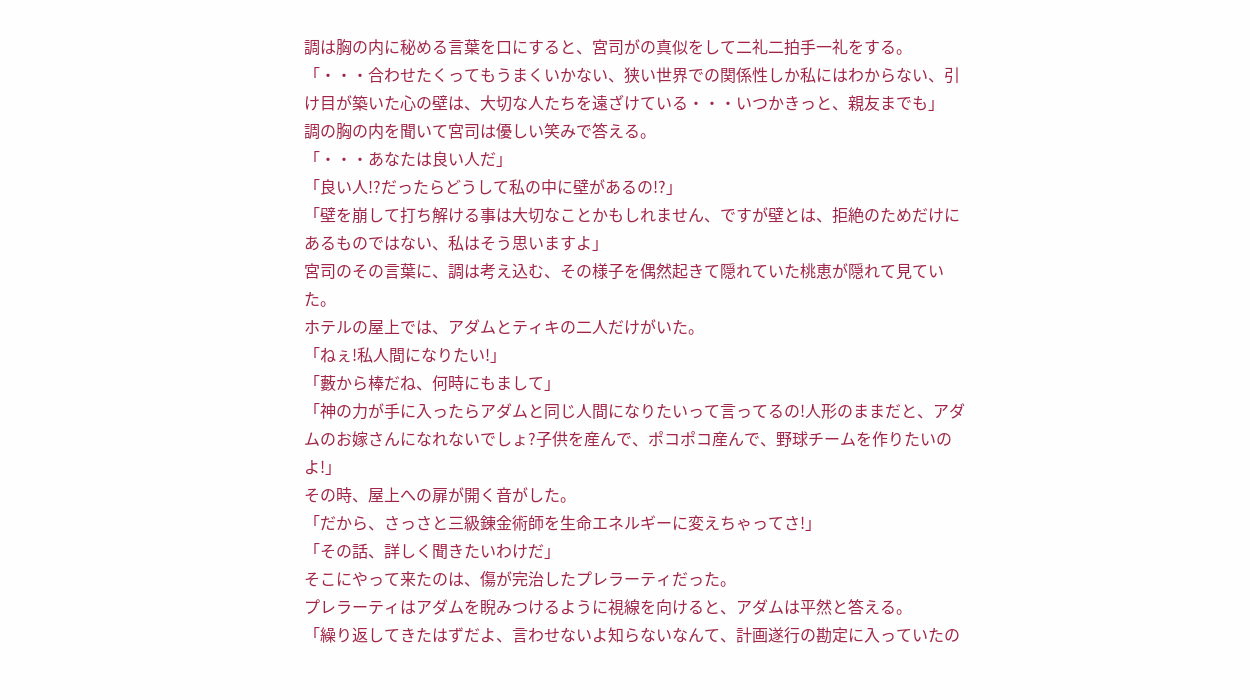調は胸の内に秘める言葉を口にすると、宮司がの真似をして二礼二拍手一礼をする。
「・・・合わせたくってもうまくいかない、狭い世界での関係性しか私にはわからない、引け目が築いた心の壁は、大切な人たちを遠ざけている・・・いつかきっと、親友までも」
調の胸の内を聞いて宮司は優しい笑みで答える。
「・・・あなたは良い人だ」
「良い人!?だったらどうして私の中に壁があるの!?」
「壁を崩して打ち解ける事は大切なことかもしれません、ですが壁とは、拒絶のためだけにあるものではない、私はそう思いますよ」
宮司のその言葉に、調は考え込む、その様子を偶然起きて隠れていた桃恵が隠れて見ていた。
ホテルの屋上では、アダムとティキの二人だけがいた。
「ねぇ!私人間になりたい!」
「藪から棒だね、何時にもまして」
「神の力が手に入ったらアダムと同じ人間になりたいって言ってるの!人形のままだと、アダムのお嫁さんになれないでしょ?子供を産んで、ポコポコ産んで、野球チームを作りたいのよ!」
その時、屋上への扉が開く音がした。
「だから、さっさと三級錬金術師を生命エネルギーに変えちゃってさ!」
「その話、詳しく聞きたいわけだ」
そこにやって来たのは、傷が完治したプレラーティだった。
プレラーティはアダムを睨みつけるように視線を向けると、アダムは平然と答える。
「繰り返してきたはずだよ、言わせないよ知らないなんて、計画遂行の勘定に入っていたの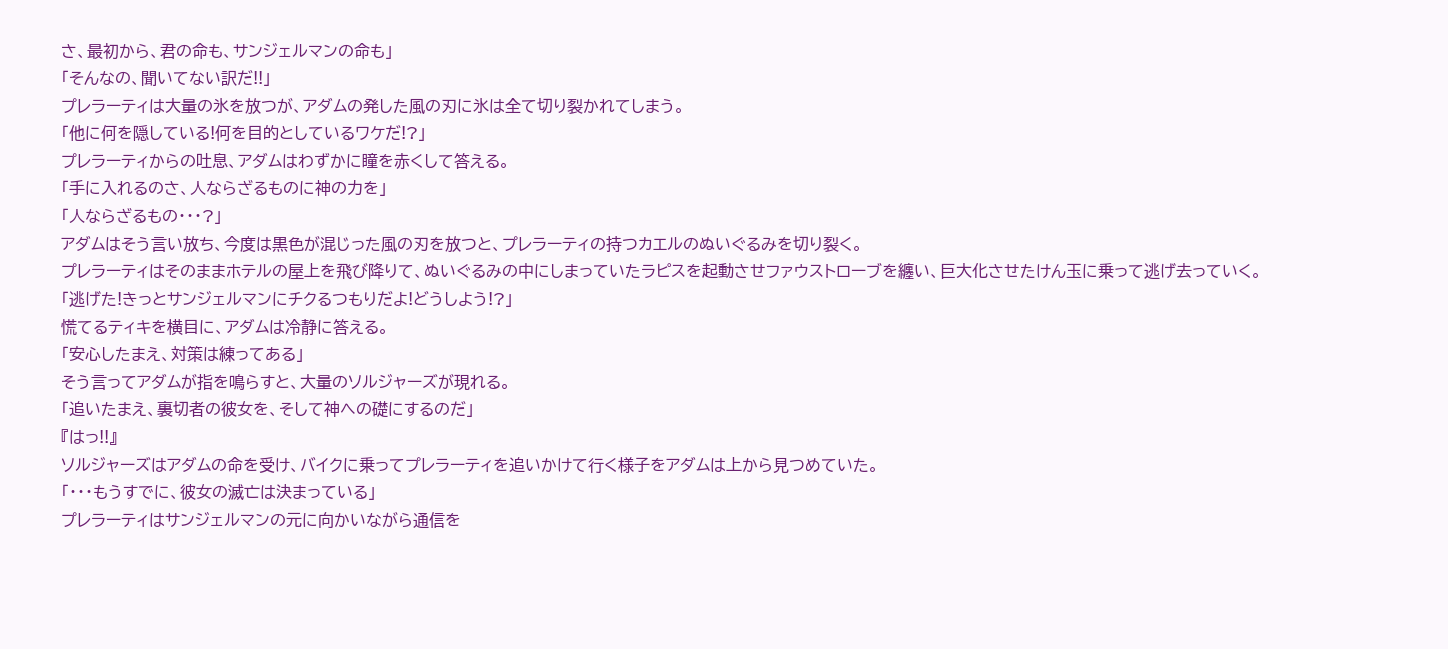さ、最初から、君の命も、サンジェルマンの命も」
「そんなの、聞いてない訳だ!!」
プレラーティは大量の氷を放つが、アダムの発した風の刃に氷は全て切り裂かれてしまう。
「他に何を隠している!何を目的としているワケだ!?」
プレラーティからの吐息、アダムはわずかに瞳を赤くして答える。
「手に入れるのさ、人ならざるものに神の力を」
「人ならざるもの・・・?」
アダムはそう言い放ち、今度は黒色が混じった風の刃を放つと、プレラーティの持つカエルのぬいぐるみを切り裂く。
プレラーティはそのままホテルの屋上を飛び降りて、ぬいぐるみの中にしまっていたラピスを起動させファウストローブを纏い、巨大化させたけん玉に乗って逃げ去っていく。
「逃げた!きっとサンジェルマンにチクるつもりだよ!どうしよう!?」
慌てるティキを横目に、アダムは冷静に答える。
「安心したまえ、対策は練ってある」
そう言ってアダムが指を鳴らすと、大量のソルジャーズが現れる。
「追いたまえ、裏切者の彼女を、そして神への礎にするのだ」
『はっ!!』
ソルジャーズはアダムの命を受け、バイクに乗ってプレラーティを追いかけて行く様子をアダムは上から見つめていた。
「・・・もうすでに、彼女の滅亡は決まっている」
プレラーティはサンジェルマンの元に向かいながら通信を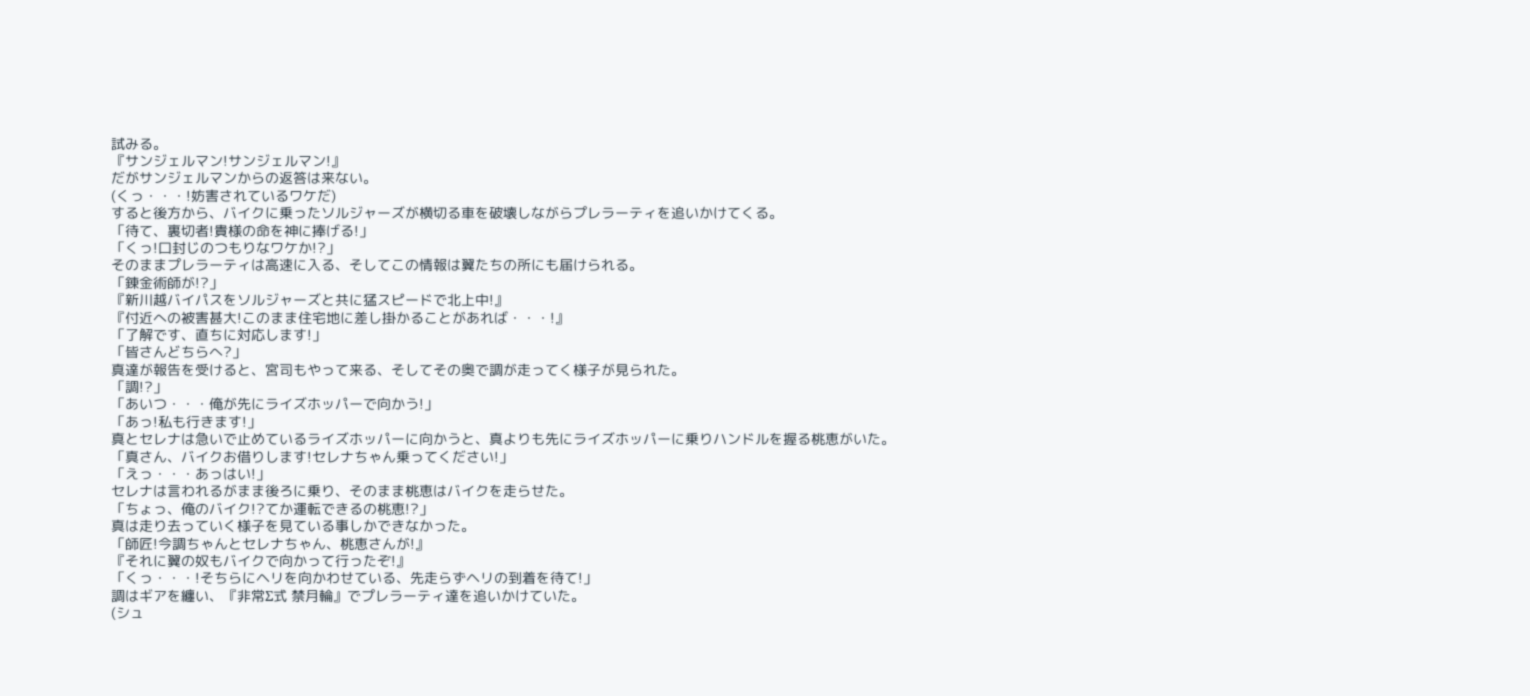試みる。
『サンジェルマン!サンジェルマン!』
だがサンジェルマンからの返答は来ない。
(くっ・・・!妨害されているワケだ)
すると後方から、バイクに乗ったソルジャーズが横切る車を破壊しながらプレラーティを追いかけてくる。
「待て、裏切者!貴様の命を神に捧げる!」
「くっ!口封じのつもりなワケか!?」
そのままプレラーティは高速に入る、そしてこの情報は翼たちの所にも届けられる。
「錬金術師が!?」
『新川越バイパスをソルジャーズと共に猛スピードで北上中!』
『付近への被害甚大!このまま住宅地に差し掛かることがあれば・・・!』
「了解です、直ちに対応します!」
「皆さんどちらへ?」
真達が報告を受けると、宮司もやって来る、そしてその奥で調が走ってく様子が見られた。
「調!?」
「あいつ・・・俺が先にライズホッパーで向かう!」
「あっ!私も行きます!」
真とセレナは急いで止めているライズホッパーに向かうと、真よりも先にライズホッパーに乗りハンドルを握る桃恵がいた。
「真さん、バイクお借りします!セレナちゃん乗ってください!」
「えっ・・・あっはい!」
セレナは言われるがまま後ろに乗り、そのまま桃恵はバイクを走らせた。
「ちょっ、俺のバイク!?てか運転できるの桃恵!?」
真は走り去っていく様子を見ている事しかできなかった。
「師匠!今調ちゃんとセレナちゃん、桃恵さんが!』
『それに翼の奴もバイクで向かって行ったぞ!』
「くっ・・・!そちらにヘリを向かわせている、先走らずヘリの到着を待て!」
調はギアを纏い、『非常Σ式 禁月輪』でプレラーティ達を追いかけていた。
(シュ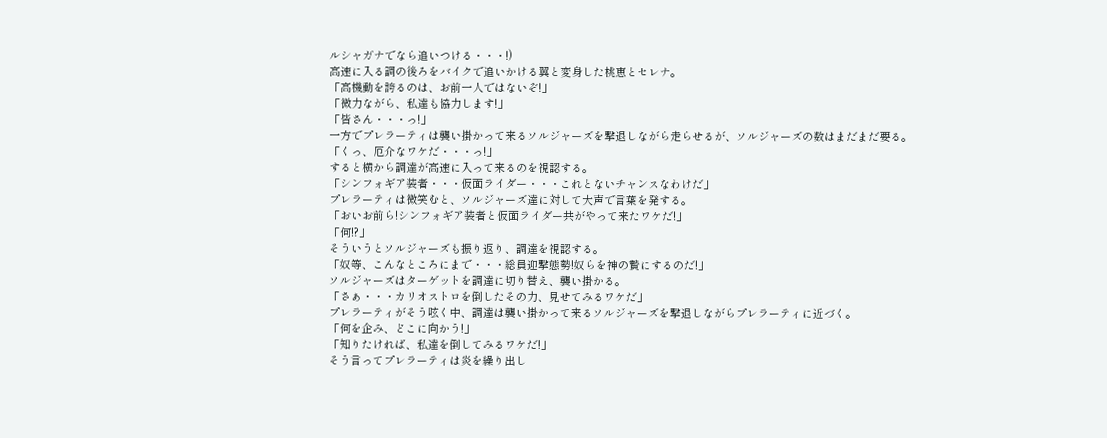ルシャガナでなら追いつける・・・!)
高速に入る調の後ろをバイクで追いかける翼と変身した桃恵とセレナ。
「高機動を誇るのは、お前一人ではないぞ!」
「微力ながら、私達も協力します!」
「皆さん・・・っ!」
一方でプレラーティは襲い掛かって来るソルジャーズを撃退しながら走らせるが、ソルジャーズの数はまだまだ要る。
「くっ、厄介なワケだ・・・っ!」
すると横から調達が高速に入って来るのを視認する。
「シンフォギア装者・・・仮面ライダー・・・これとないチャンスなわけだ」
プレラーティは微笑むと、ソルジャーズ達に対して大声で言葉を発する。
「おいお前ら!シンフォギア装者と仮面ライダー共がやって来たワケだ!」
「何!?」
そういうとソルジャーズも振り返り、調達を視認する。
「奴等、こんなところにまで・・・総員迎撃態勢!奴らを神の贄にするのだ!」
ソルジャーズはターゲットを調達に切り替え、襲い掛かる。
「さぁ・・・カリオストロを倒したその力、見せてみるワケだ」
プレラーティがそう呟く中、調達は襲い掛かって来るソルジャーズを撃退しながらプレラーティに近づく。
「何を企み、どこに向かう!」
「知りたければ、私達を倒してみるワケだ!」
そう言ってプレラーティは炎を繰り出し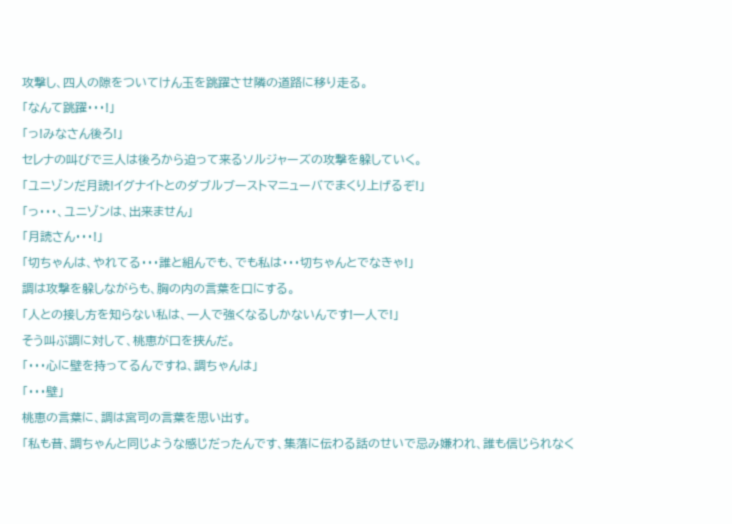攻撃し、四人の隙をついてけん玉を跳躍させ隣の道路に移り走る。
「なんて跳躍・・・!」
「っ!みなさん後ろ!」
セレナの叫びで三人は後ろから迫って来るソルジャーズの攻撃を躱していく。
「ユニゾンだ月読!イグナイトとのダブルブーストマニューバでまくり上げるぞ!」
「っ・・・、ユニゾンは、出来ません」
「月読さん・・・!」
「切ちゃんは、やれてる・・・誰と組んでも、でも私は・・・切ちゃんとでなきゃ!」
調は攻撃を躱しながらも、胸の内の言葉を口にする。
「人との接し方を知らない私は、一人で強くなるしかないんです!一人で!」
そう叫ぶ調に対して、桃恵が口を挟んだ。
「・・・心に壁を持ってるんですね、調ちゃんは」
「・・・壁」
桃恵の言葉に、調は宮司の言葉を思い出す。
「私も昔、調ちゃんと同じような感じだったんです、集落に伝わる話のせいで忌み嫌われ、誰も信じられなく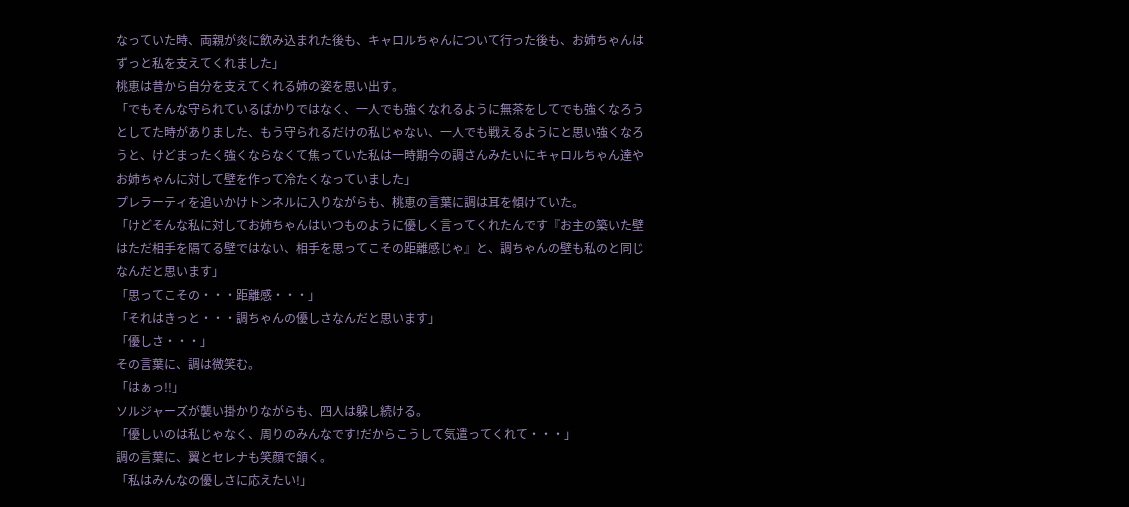なっていた時、両親が炎に飲み込まれた後も、キャロルちゃんについて行った後も、お姉ちゃんはずっと私を支えてくれました」
桃恵は昔から自分を支えてくれる姉の姿を思い出す。
「でもそんな守られているばかりではなく、一人でも強くなれるように無茶をしてでも強くなろうとしてた時がありました、もう守られるだけの私じゃない、一人でも戦えるようにと思い強くなろうと、けどまったく強くならなくて焦っていた私は一時期今の調さんみたいにキャロルちゃん達やお姉ちゃんに対して壁を作って冷たくなっていました」
プレラーティを追いかけトンネルに入りながらも、桃恵の言葉に調は耳を傾けていた。
「けどそんな私に対してお姉ちゃんはいつものように優しく言ってくれたんです『お主の築いた壁はただ相手を隔てる壁ではない、相手を思ってこその距離感じゃ』と、調ちゃんの壁も私のと同じなんだと思います」
「思ってこその・・・距離感・・・」
「それはきっと・・・調ちゃんの優しさなんだと思います」
「優しさ・・・」
その言葉に、調は微笑む。
「はぁっ!!」
ソルジャーズが襲い掛かりながらも、四人は躱し続ける。
「優しいのは私じゃなく、周りのみんなです!だからこうして気遣ってくれて・・・」
調の言葉に、翼とセレナも笑顔で頷く。
「私はみんなの優しさに応えたい!」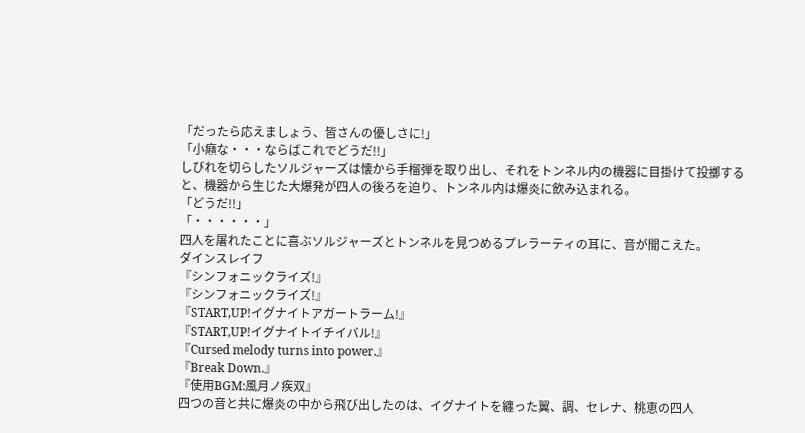「だったら応えましょう、皆さんの優しさに!」
「小癪な・・・ならばこれでどうだ!!」
しびれを切らしたソルジャーズは懐から手榴弾を取り出し、それをトンネル内の機器に目掛けて投擲すると、機器から生じた大爆発が四人の後ろを迫り、トンネル内は爆炎に飲み込まれる。
「どうだ!!」
「・・・・・・」
四人を屠れたことに喜ぶソルジャーズとトンネルを見つめるプレラーティの耳に、音が聞こえた。
ダインスレイフ
『シンフォニックライズ!』
『シンフォニックライズ!』
『START,UP!イグナイトアガートラーム!』
『START,UP!イグナイトイチイバル!』
『Cursed melody turns into power.』
『Break Down.』
『使用BGM:風月ノ疾双』
四つの音と共に爆炎の中から飛び出したのは、イグナイトを纏った翼、調、セレナ、桃恵の四人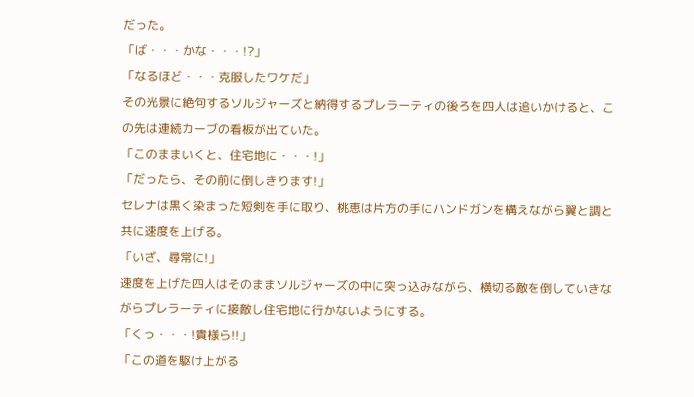だった。
「ば・・・かな・・・!?」
「なるほど・・・克服したワケだ」
その光景に絶句するソルジャーズと納得するプレラーティの後ろを四人は追いかけると、この先は連続カーブの看板が出ていた。
「このままいくと、住宅地に・・・!」
「だったら、その前に倒しきります!」
セレナは黒く染まった短剣を手に取り、桃恵は片方の手にハンドガンを構えながら翼と調と共に速度を上げる。
「いざ、尋常に!」
速度を上げた四人はそのままソルジャーズの中に突っ込みながら、横切る敵を倒していきながらプレラーティに接敵し住宅地に行かないようにする。
「くっ・・・!貴様ら!!」
「この道を駆け上がる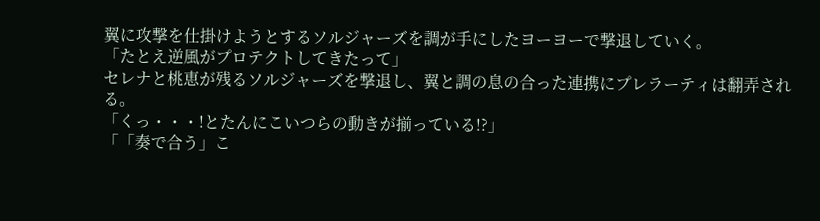翼に攻撃を仕掛けようとするソルジャーズを調が手にしたヨーヨーで撃退していく。
「たとえ逆風がプロテクトしてきたって」
セレナと桃恵が残るソルジャーズを撃退し、翼と調の息の合った連携にプレラーティは翻弄される。
「くっ・・・!とたんにこいつらの動きが揃っている!?」
「「奏で合う」こ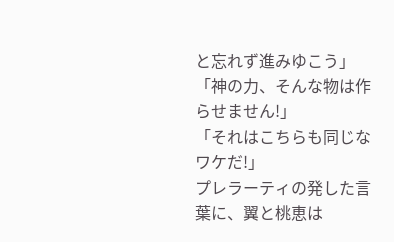と忘れず進みゆこう」
「神の力、そんな物は作らせません!」
「それはこちらも同じなワケだ!」
プレラーティの発した言葉に、翼と桃恵は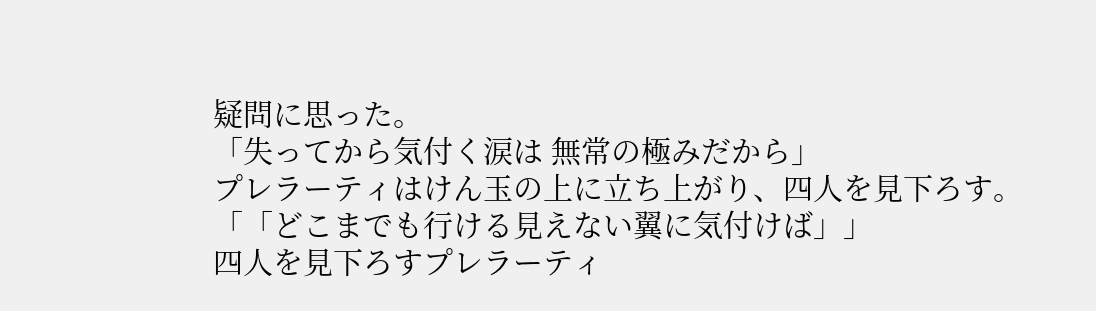疑問に思った。
「失ってから気付く涙は 無常の極みだから」
プレラーティはけん玉の上に立ち上がり、四人を見下ろす。
「「どこまでも行ける見えない翼に気付けば」」
四人を見下ろすプレラーティ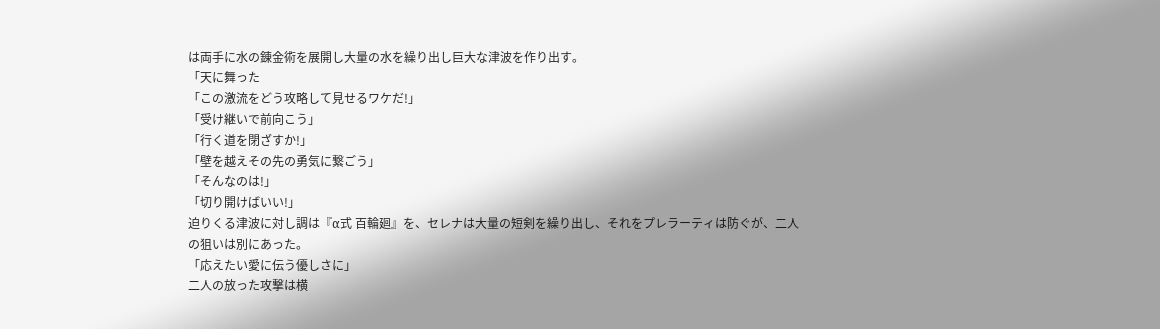は両手に水の錬金術を展開し大量の水を繰り出し巨大な津波を作り出す。
「天に舞った
「この激流をどう攻略して見せるワケだ!」
「受け継いで前向こう」
「行く道を閉ざすか!」
「壁を越えその先の勇気に繋ごう」
「そんなのは!」
「切り開けばいい!」
迫りくる津波に対し調は『α式 百輪廻』を、セレナは大量の短剣を繰り出し、それをプレラーティは防ぐが、二人の狙いは別にあった。
「応えたい愛に伝う優しさに」
二人の放った攻撃は横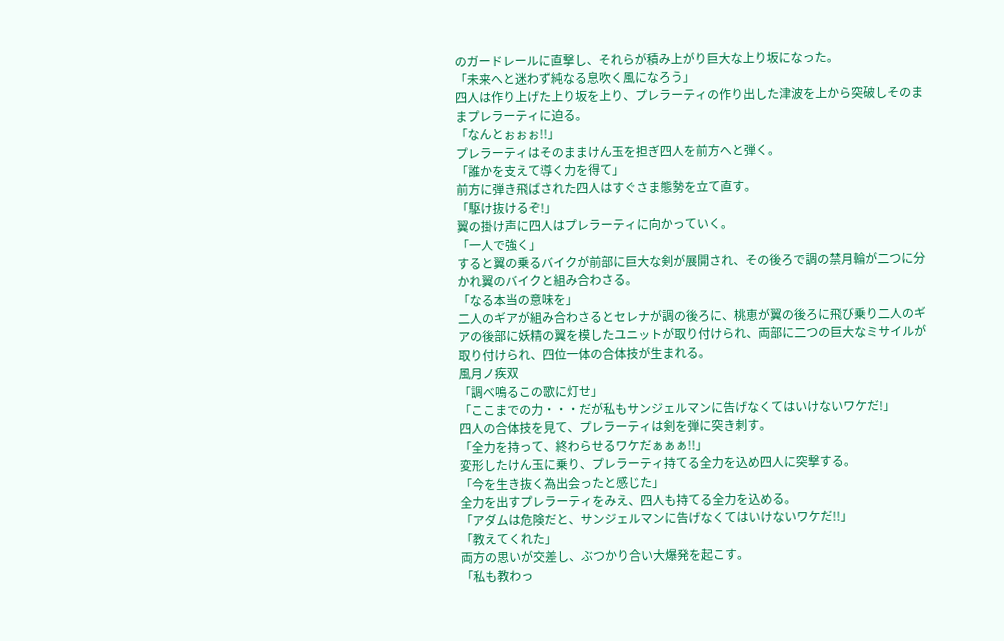のガードレールに直撃し、それらが積み上がり巨大な上り坂になった。
「未来へと迷わず純なる息吹く風になろう」
四人は作り上げた上り坂を上り、プレラーティの作り出した津波を上から突破しそのままプレラーティに迫る。
「なんとぉぉぉ!!」
プレラーティはそのままけん玉を担ぎ四人を前方へと弾く。
「誰かを支えて導く力を得て」
前方に弾き飛ばされた四人はすぐさま態勢を立て直す。
「駆け抜けるぞ!」
翼の掛け声に四人はプレラーティに向かっていく。
「一人で強く」
すると翼の乗るバイクが前部に巨大な剣が展開され、その後ろで調の禁月輪が二つに分かれ翼のバイクと組み合わさる。
「なる本当の意味を」
二人のギアが組み合わさるとセレナが調の後ろに、桃恵が翼の後ろに飛び乗り二人のギアの後部に妖精の翼を模したユニットが取り付けられ、両部に二つの巨大なミサイルが取り付けられ、四位一体の合体技が生まれる。
風月ノ疾双
「調べ鳴るこの歌に灯せ」
「ここまでの力・・・だが私もサンジェルマンに告げなくてはいけないワケだ!」
四人の合体技を見て、プレラーティは剣を弾に突き刺す。
「全力を持って、終わらせるワケだぁぁぁ!!」
変形したけん玉に乗り、プレラーティ持てる全力を込め四人に突撃する。
「今を生き抜く為出会ったと感じた」
全力を出すプレラーティをみえ、四人も持てる全力を込める。
「アダムは危険だと、サンジェルマンに告げなくてはいけないワケだ!!」
「教えてくれた」
両方の思いが交差し、ぶつかり合い大爆発を起こす。
「私も教わっ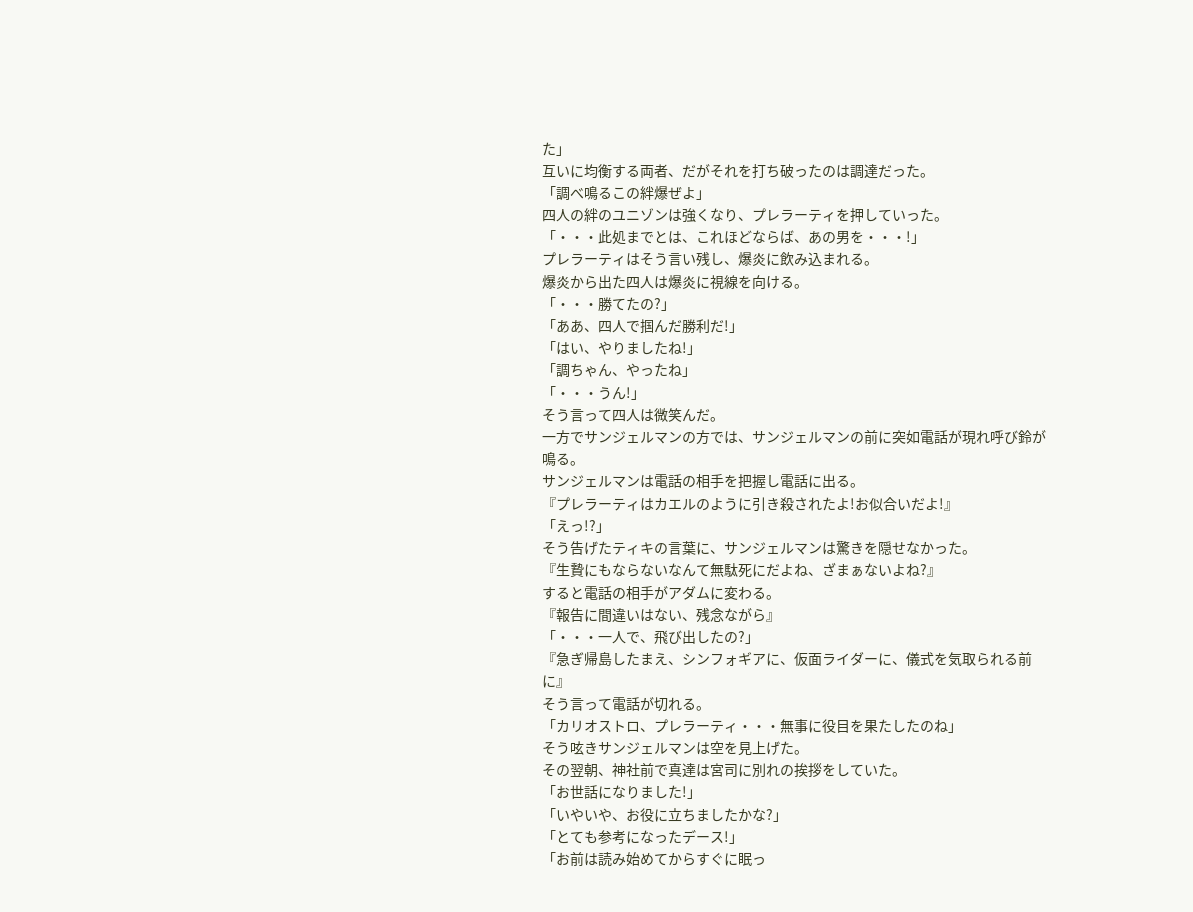た」
互いに均衡する両者、だがそれを打ち破ったのは調達だった。
「調べ鳴るこの絆爆ぜよ」
四人の絆のユニゾンは強くなり、プレラーティを押していった。
「・・・此処までとは、これほどならば、あの男を・・・!」
プレラーティはそう言い残し、爆炎に飲み込まれる。
爆炎から出た四人は爆炎に視線を向ける。
「・・・勝てたの?」
「ああ、四人で掴んだ勝利だ!」
「はい、やりましたね!」
「調ちゃん、やったね」
「・・・うん!」
そう言って四人は微笑んだ。
一方でサンジェルマンの方では、サンジェルマンの前に突如電話が現れ呼び鈴が鳴る。
サンジェルマンは電話の相手を把握し電話に出る。
『プレラーティはカエルのように引き殺されたよ!お似合いだよ!』
「えっ!?」
そう告げたティキの言葉に、サンジェルマンは驚きを隠せなかった。
『生贄にもならないなんて無駄死にだよね、ざまぁないよね?』
すると電話の相手がアダムに変わる。
『報告に間違いはない、残念ながら』
「・・・一人で、飛び出したの?」
『急ぎ帰島したまえ、シンフォギアに、仮面ライダーに、儀式を気取られる前に』
そう言って電話が切れる。
「カリオストロ、プレラーティ・・・無事に役目を果たしたのね」
そう呟きサンジェルマンは空を見上げた。
その翌朝、神社前で真達は宮司に別れの挨拶をしていた。
「お世話になりました!」
「いやいや、お役に立ちましたかな?」
「とても参考になったデース!」
「お前は読み始めてからすぐに眠っ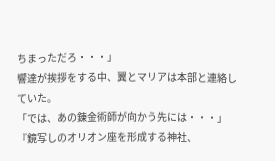ちまっただろ・・・」
響達が挨拶をする中、翼とマリアは本部と連絡していた。
「では、あの錬金術師が向かう先には・・・」
『鏡写しのオリオン座を形成する神社、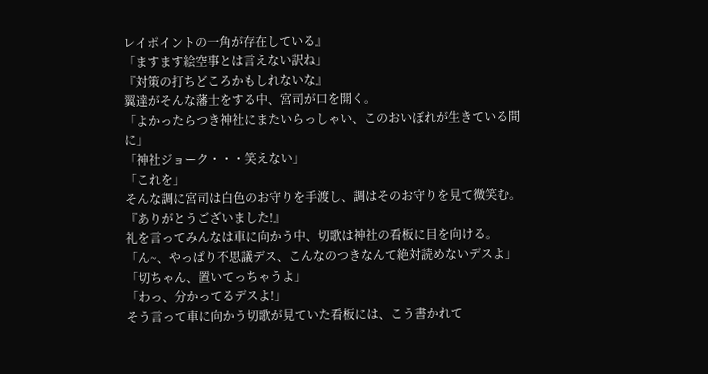レイポイントの一角が存在している』
「ますます絵空事とは言えない訳ね」
『対策の打ちどころかもしれないな』
翼達がそんな藩士をする中、宮司が口を開く。
「よかったらつき神社にまたいらっしゃい、このおいぼれが生きている間に」
「神社ジョーク・・・笑えない」
「これを」
そんな調に宮司は白色のお守りを手渡し、調はそのお守りを見て微笑む。
『ありがとうございました!』
礼を言ってみんなは車に向かう中、切歌は神社の看板に目を向ける。
「ん~、やっぱり不思議デス、こんなのつきなんて絶対読めないデスよ」
「切ちゃん、置いてっちゃうよ」
「わっ、分かってるデスよ!」
そう言って車に向かう切歌が見ていた看板には、こう書かれて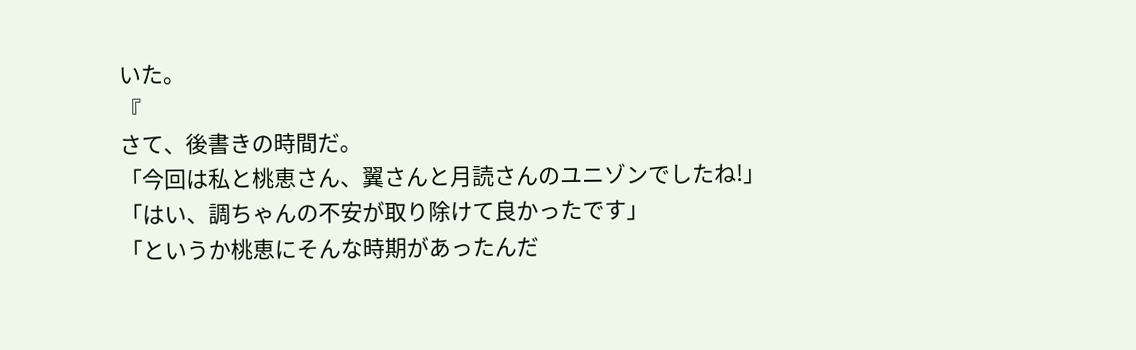いた。
『
さて、後書きの時間だ。
「今回は私と桃恵さん、翼さんと月読さんのユニゾンでしたね!」
「はい、調ちゃんの不安が取り除けて良かったです」
「というか桃恵にそんな時期があったんだ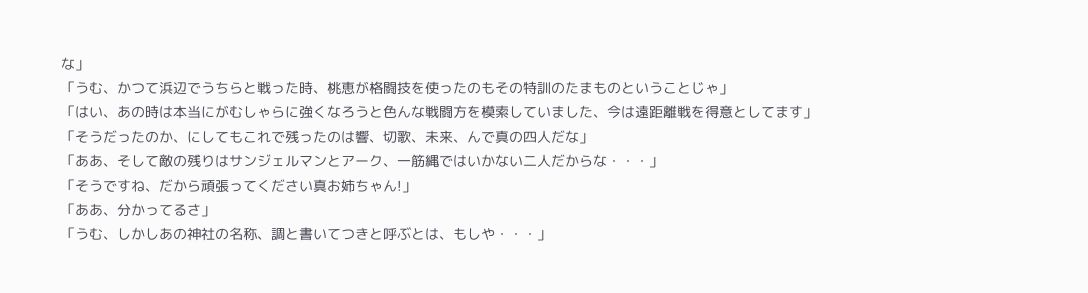な」
「うむ、かつて浜辺でうちらと戦った時、桃恵が格闘技を使ったのもその特訓のたまものということじゃ」
「はい、あの時は本当にがむしゃらに強くなろうと色んな戦闘方を模索していました、今は遠距離戦を得意としてます」
「そうだったのか、にしてもこれで残ったのは響、切歌、未来、んで真の四人だな」
「ああ、そして敵の残りはサンジェルマンとアーク、一筋縄ではいかない二人だからな・・・」
「そうですね、だから頑張ってください真お姉ちゃん!」
「ああ、分かってるさ」
「うむ、しかしあの神社の名称、調と書いてつきと呼ぶとは、もしや・・・」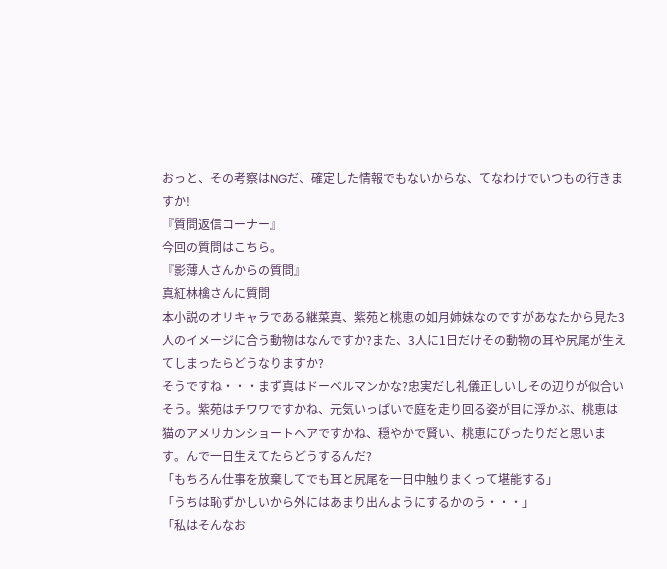おっと、その考察はNGだ、確定した情報でもないからな、てなわけでいつもの行きますか!
『質問返信コーナー』
今回の質問はこちら。
『影薄人さんからの質問』
真紅林檎さんに質問
本小説のオリキャラである継菜真、紫苑と桃恵の如月姉妹なのですがあなたから見た3人のイメージに合う動物はなんですか?また、3人に1日だけその動物の耳や尻尾が生えてしまったらどうなりますか?
そうですね・・・まず真はドーベルマンかな?忠実だし礼儀正しいしその辺りが似合いそう。紫苑はチワワですかね、元気いっぱいで庭を走り回る姿が目に浮かぶ、桃恵は猫のアメリカンショートヘアですかね、穏やかで賢い、桃恵にぴったりだと思います。んで一日生えてたらどうするんだ?
「もちろん仕事を放棄してでも耳と尻尾を一日中触りまくって堪能する」
「うちは恥ずかしいから外にはあまり出んようにするかのう・・・」
「私はそんなお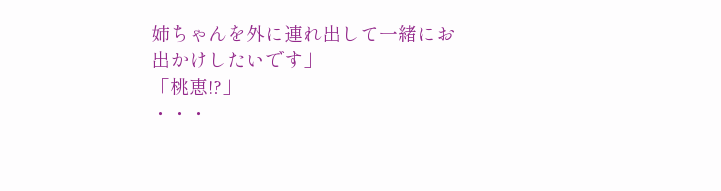姉ちゃんを外に連れ出して一緒にお出かけしたいです」
「桃恵!?」
・・・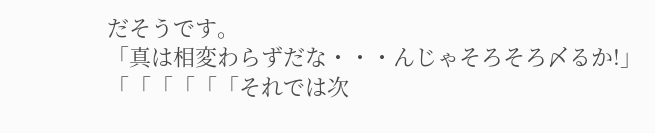だそうです。
「真は相変わらずだな・・・んじゃそろそろ〆るか!」
「「「「「「それでは次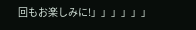回もお楽しみに!」」」」」」